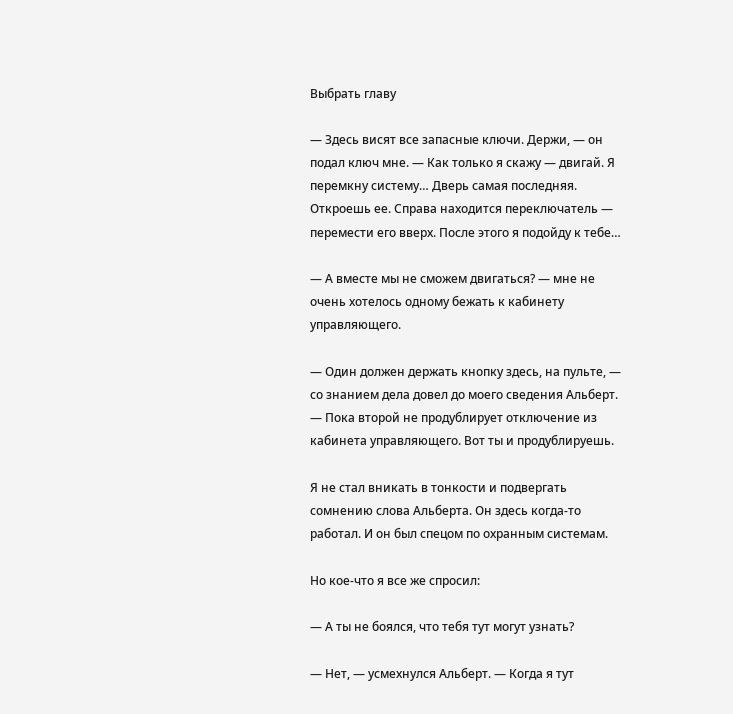Выбрать главу

— Здесь висят все запасные ключи. Держи, — он подал ключ мне. — Как только я скажу — двигай. Я перемкну систему… Дверь самая последняя. Откроешь ее. Справа находится переключатель — перемести его вверх. После этого я подойду к тебе…

— А вместе мы не сможем двигаться? — мне не очень хотелось одному бежать к кабинету управляющего.

— Один должен держать кнопку здесь, на пульте, — со знанием дела довел до моего сведения Альберт. — Пока второй не продублирует отключение из кабинета управляющего. Вот ты и продублируешь.

Я не стал вникать в тонкости и подвергать сомнению слова Альберта. Он здесь когда-то работал. И он был спецом по охранным системам.

Но кое-что я все же спросил:

— А ты не боялся, что тебя тут могут узнать?

— Нет, — усмехнулся Альберт. — Когда я тут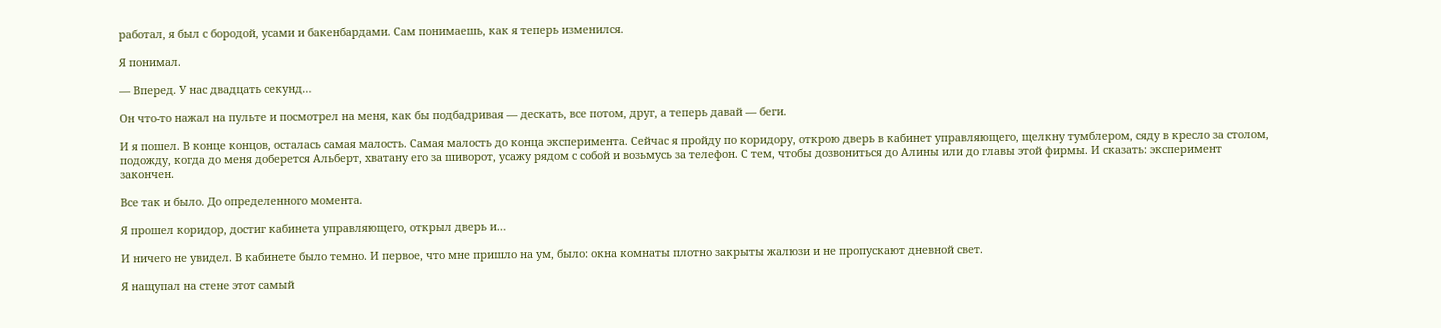работал, я был с бородой, усами и бакенбардами. Сам понимаешь, как я теперь изменился.

Я понимал.

— Вперед. У нас двадцать секунд…

Он что-то нажал на пульте и посмотрел на меня, как бы подбадривая — дескать, все потом, друг, а теперь давай — беги.

И я пошел. В конце концов, осталась самая малость. Самая малость до конца эксперимента. Сейчас я пройду по коридору, открою дверь в кабинет управляющего, щелкну тумблером, сяду в кресло за столом, подожду, когда до меня доберется Альберт, хватану его за шиворот, усажу рядом с собой и возьмусь за телефон. С тем, чтобы дозвониться до Алины или до главы этой фирмы. И сказать: эксперимент закончен.

Все так и было. До определенного момента.

Я прошел коридор, достиг кабинета управляющего, открыл дверь и…

И ничего не увидел. В кабинете было темно. И первое, что мне пришло на ум, было: окна комнаты плотно закрыты жалюзи и не пропускают дневной свет.

Я нащупал на стене этот самый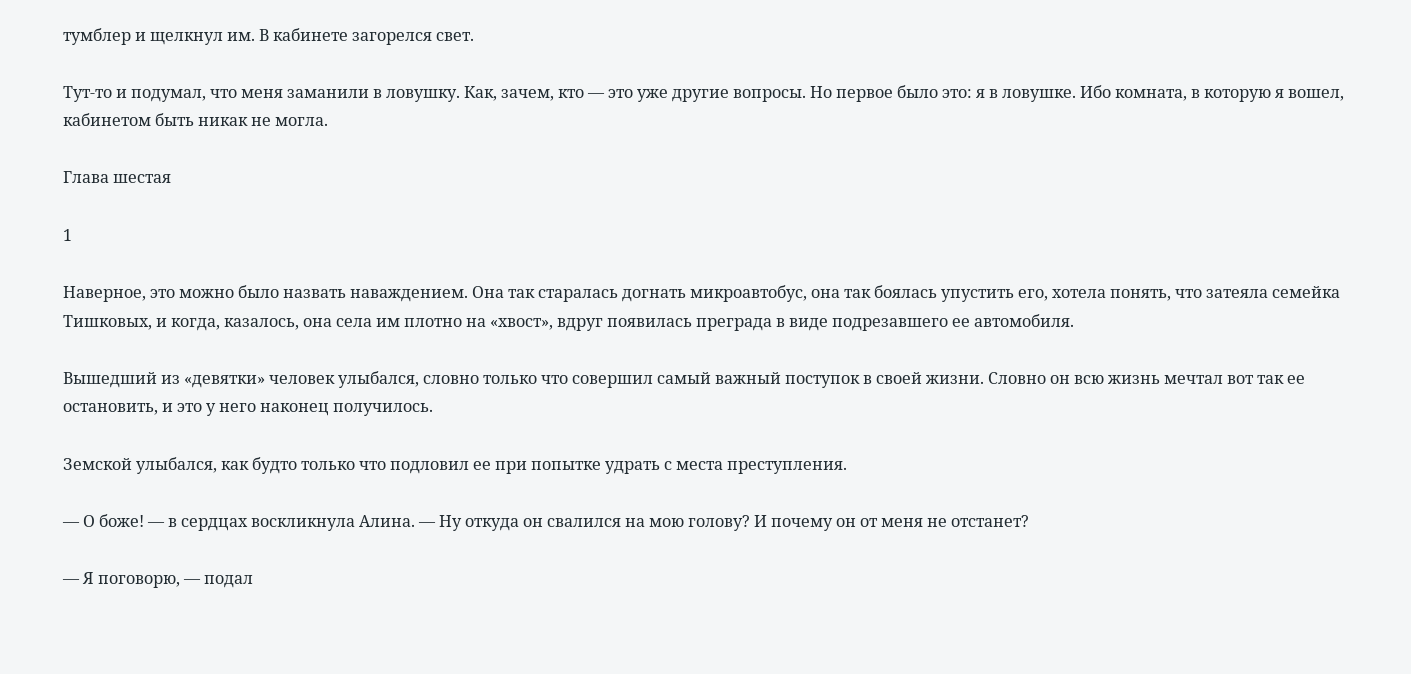тумблер и щелкнул им. В кабинете загорелся свет.

Тут-то и подумал, что меня заманили в ловушку. Как, зачем, кто — это уже другие вопросы. Но первое было это: я в ловушке. Ибо комната, в которую я вошел, кабинетом быть никак не могла.

Глава шестая

1

Наверное, это можно было назвать наваждением. Она так старалась догнать микроавтобус, она так боялась упустить его, хотела понять, что затеяла семейка Тишковых, и когда, казалось, она села им плотно на «хвост», вдруг появилась преграда в виде подрезавшего ее автомобиля.

Вышедший из «девятки» человек улыбался, словно только что совершил самый важный поступок в своей жизни. Словно он всю жизнь мечтал вот так ее остановить, и это у него наконец получилось.

Земской улыбался, как будто только что подловил ее при попытке удрать с места преступления.

— О боже! — в сердцах воскликнула Алина. — Ну откуда он свалился на мою голову? И почему он от меня не отстанет?

— Я поговорю, — подал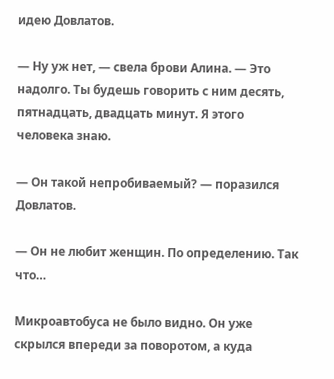идею Довлатов.

— Ну уж нет, — свела брови Алина. — Это надолго. Ты будешь говорить с ним десять, пятнадцать, двадцать минут. Я этого человека знаю.

— Он такой непробиваемый? — поразился Довлатов.

— Он не любит женщин. По определению. Так что…

Микроавтобуса не было видно. Он уже скрылся впереди за поворотом, а куда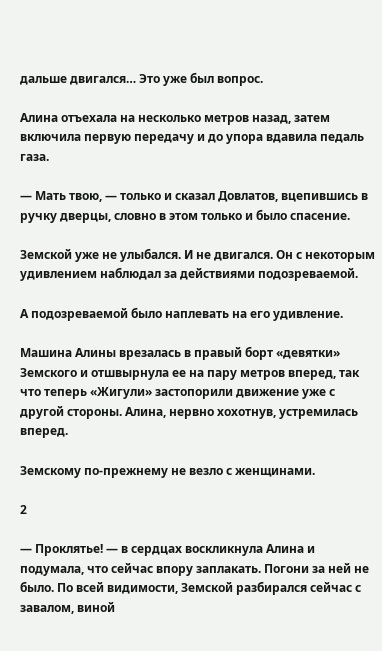дальше двигался… Это уже был вопрос.

Алина отъехала на несколько метров назад, затем включила первую передачу и до упора вдавила педаль газа.

— Мать твою, — только и сказал Довлатов, вцепившись в ручку дверцы, словно в этом только и было спасение.

Земской уже не улыбался. И не двигался. Он с некоторым удивлением наблюдал за действиями подозреваемой.

А подозреваемой было наплевать на его удивление.

Машина Алины врезалась в правый борт «девятки» Земского и отшвырнула ее на пару метров вперед, так что теперь «Жигули» застопорили движение уже с другой стороны. Алина, нервно хохотнув, устремилась вперед.

Земскому по-прежнему не везло с женщинами.

2

— Проклятье! — в сердцах воскликнула Алина и подумала, что сейчас впору заплакать. Погони за ней не было. По всей видимости, Земской разбирался сейчас с завалом, виной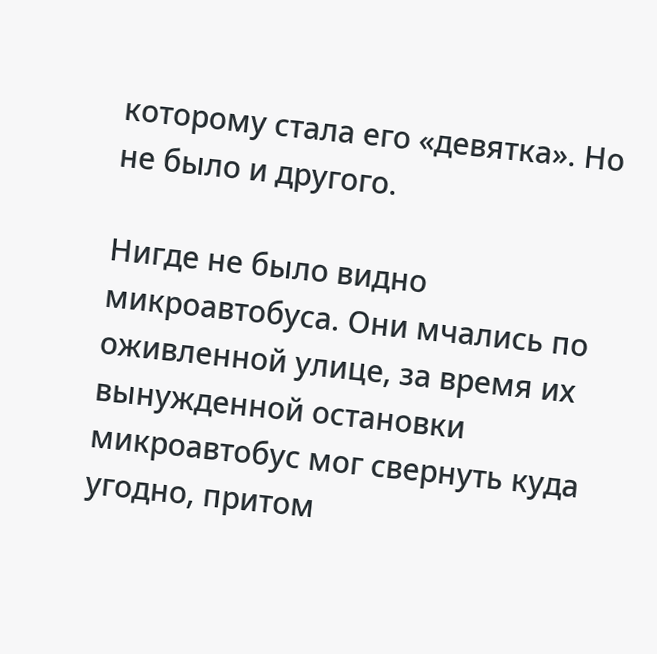которому стала его «девятка». Но не было и другого.

Нигде не было видно микроавтобуса. Они мчались по оживленной улице, за время их вынужденной остановки микроавтобус мог свернуть куда угодно, притом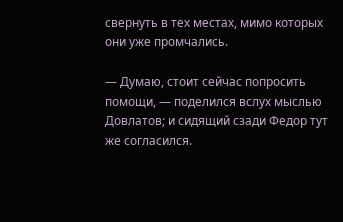свернуть в тех местах, мимо которых они уже промчались.

— Думаю, стоит сейчас попросить помощи, — поделился вслух мыслью Довлатов; и сидящий сзади Федор тут же согласился.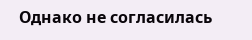Однако не согласилась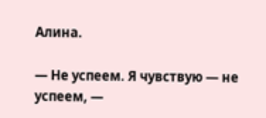Алина.

— Не успеем. Я чувствую — не успеем, —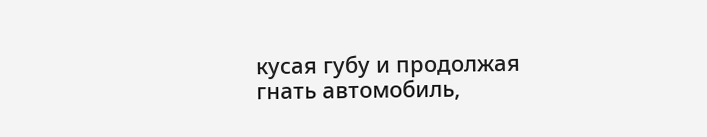кусая губу и продолжая гнать автомобиль,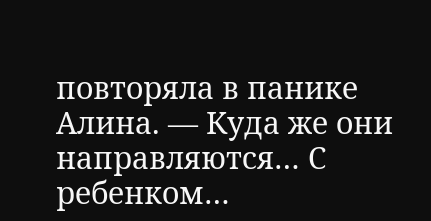повторяла в панике Алина. — Куда же они направляются… С ребенком…